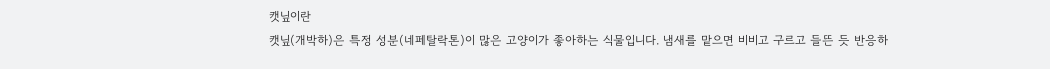캣닢이란
캣닢(개박하)은 특정 성분(네페탈락톤)이 많은 고양이가 좋아하는 식물입니다. 냄새를 맡으면 비비고 구르고 들뜬 듯 반응하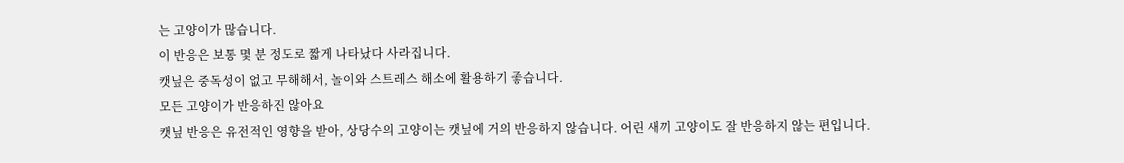는 고양이가 많습니다.
이 반응은 보통 몇 분 정도로 짧게 나타났다 사라집니다.
캣닢은 중독성이 없고 무해해서, 놀이와 스트레스 해소에 활용하기 좋습니다.
모든 고양이가 반응하진 않아요
캣닢 반응은 유전적인 영향을 받아, 상당수의 고양이는 캣닢에 거의 반응하지 않습니다. 어린 새끼 고양이도 잘 반응하지 않는 편입니다.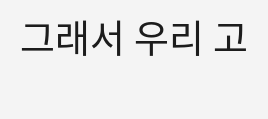그래서 우리 고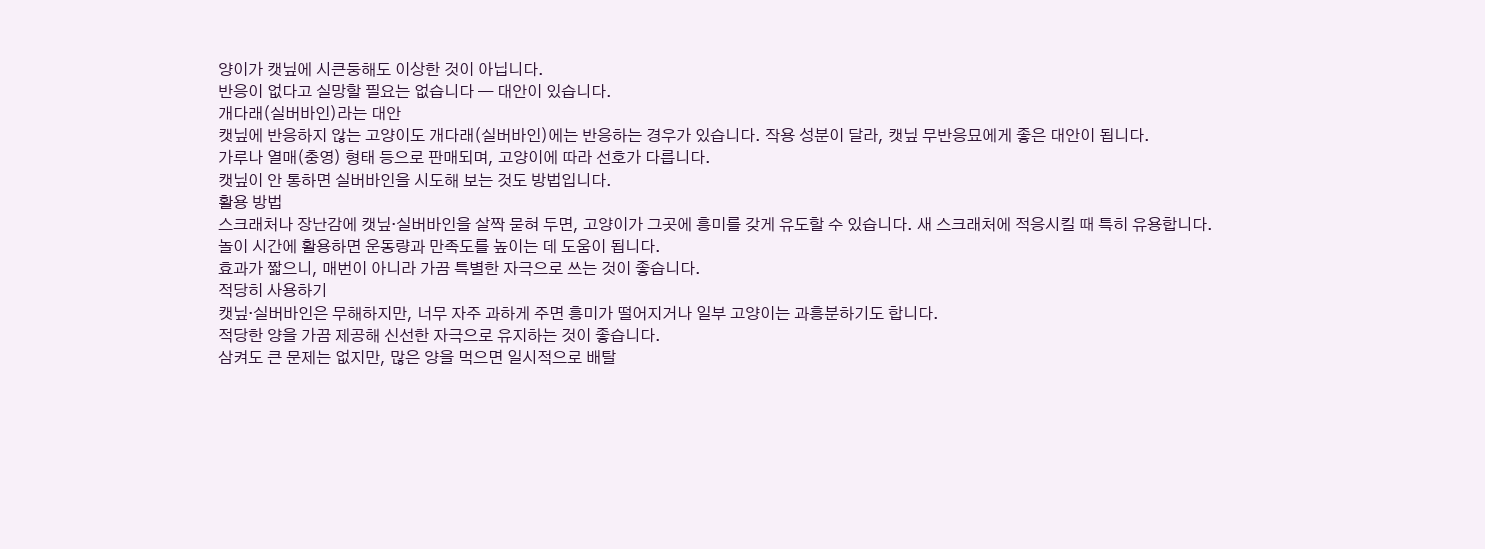양이가 캣닢에 시큰둥해도 이상한 것이 아닙니다.
반응이 없다고 실망할 필요는 없습니다 — 대안이 있습니다.
개다래(실버바인)라는 대안
캣닢에 반응하지 않는 고양이도 개다래(실버바인)에는 반응하는 경우가 있습니다. 작용 성분이 달라, 캣닢 무반응묘에게 좋은 대안이 됩니다.
가루나 열매(충영) 형태 등으로 판매되며, 고양이에 따라 선호가 다릅니다.
캣닢이 안 통하면 실버바인을 시도해 보는 것도 방법입니다.
활용 방법
스크래처나 장난감에 캣닢·실버바인을 살짝 묻혀 두면, 고양이가 그곳에 흥미를 갖게 유도할 수 있습니다. 새 스크래처에 적응시킬 때 특히 유용합니다.
놀이 시간에 활용하면 운동량과 만족도를 높이는 데 도움이 됩니다.
효과가 짧으니, 매번이 아니라 가끔 특별한 자극으로 쓰는 것이 좋습니다.
적당히 사용하기
캣닢·실버바인은 무해하지만, 너무 자주 과하게 주면 흥미가 떨어지거나 일부 고양이는 과흥분하기도 합니다.
적당한 양을 가끔 제공해 신선한 자극으로 유지하는 것이 좋습니다.
삼켜도 큰 문제는 없지만, 많은 양을 먹으면 일시적으로 배탈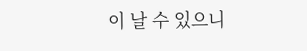이 날 수 있으니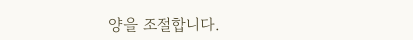양을 조절합니다.